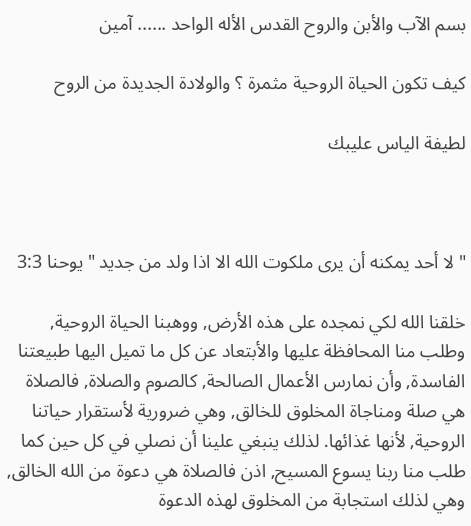بسم الآب والأبن والروح القدس الأله الواحد ...... آمين

كيف تكون الحياة الروحية مثمرة ؟ والولادة الجديدة من الروح

لطيفة الياس عليبك



" لا أحد يمكنه أن يرى ملكوت الله الا اذا ولد من جديد " يوحنا 3:3

خلقنا الله لكي نمجده على هذه الأرض, ووهبنا الحياة الروحية, وطلب منا المحافظة عليها والأبتعاد عن كل ما تميل اليها طبيعتنا الفاسدة, وأن نمارس الأعمال الصالحة, كالصوم والصلاة, فالصلاة هي صلة ومناجاة المخلوق للخالق, وهي ضرورية لأستقرار حياتنا الروحية, لأنها غذائها. لذلك ينبغي علينا أن نصلي في كل حين كما طلب منا ربنا يسوع المسيح, اذن فالصلاة هي دعوة من الله الخالق, وهي لذلك استجابة من المخلوق لهذه الدعوة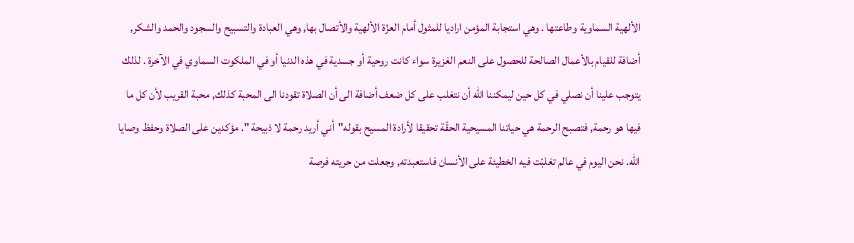الألهية السماوية وطاعتها . وهي استجابة المؤمن اراديا للمثول أمام العزّة الألهية والأتصال بها, وهي العبادة والتسبيح والسجود والحمد والشكر, أضافة للقيام بالأعمال الصالحة للحصول على النعم الغزيرة سواء كانت روحية أو جسدية في هذه الدنيا أو في الملكوت السماوي في الآخرة . لذلك يتوجب علينا أن نصلي في كل حين ليمكننا الله أن نتغلب على كل ضعف أضافة الى أن الصلاة تقودنا الى المحبة كذلك, محبة القريب لأن كل ما فيها هو رحمة, فتصبح الرحمة هي حياتنا المسيحية الحقّة تحقيقا لأرادة المسيح بقوله"أني أريد رحمة لا ذبيحة ". مؤكدين على الصلاة وحفظ وصايا الله. نحن اليوم في عالم تغلبّت فيه الخطيئة على الأنسان فاستعبدته, وجعلت من حريته فرصة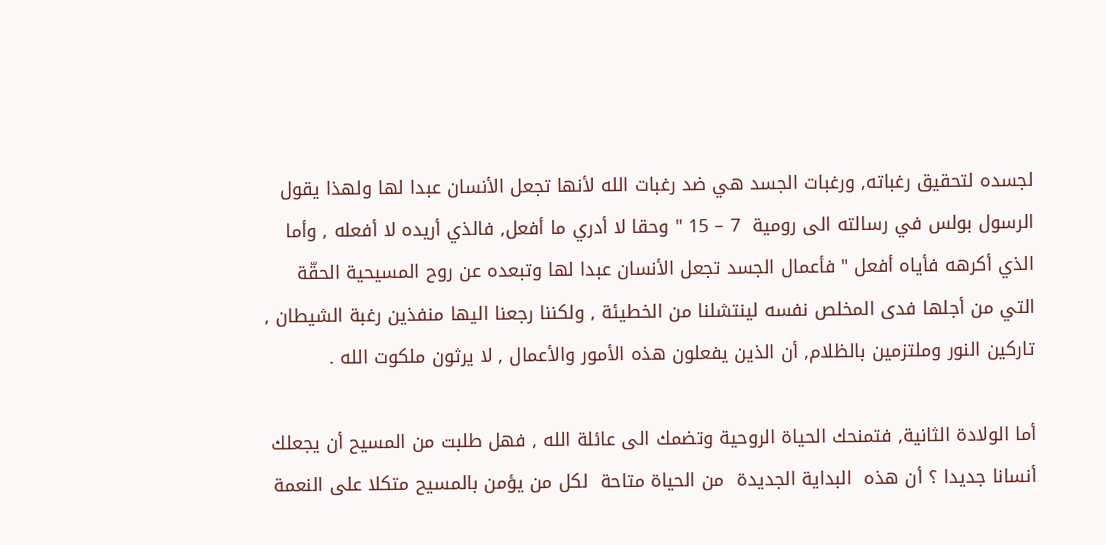لجسده لتحقيق رغباته, ورغبات الجسد هي ضد رغبات الله لأنها تجعل الأنسان عبدا لها ولهذا يقول الرسول بولس في رسالته الى رومية  7 – 15 " وحقا لا أدري ما أفعل, فالذي أريده لا أفعله , وأما الذي أكرهه فأياه أفعل " فأعمال الجسد تجعل الأنسان عبدا لها وتبعده عن روح المسيحية الحقّة التي من أجلها فدى المخلص نفسه لينتشلنا من الخطيئة , ولكننا رجعنا اليها منفذين رغبة الشيطان , تاركين النور وملتزمين بالظلام, أن الذين يفعلون هذه الأمور والأعمال , لا يرثون ملكوت الله .

أما الولادة الثانية, فتمنحك الحياة الروحية وتضمك الى عائلة الله , فهل طلبت من المسيح أن يجعلك أنسانا جديدا ؟ أن هذه  البداية الجديدة  من الحياة متاحة  لكل من يؤمن بالمسيح متكلا على النعمة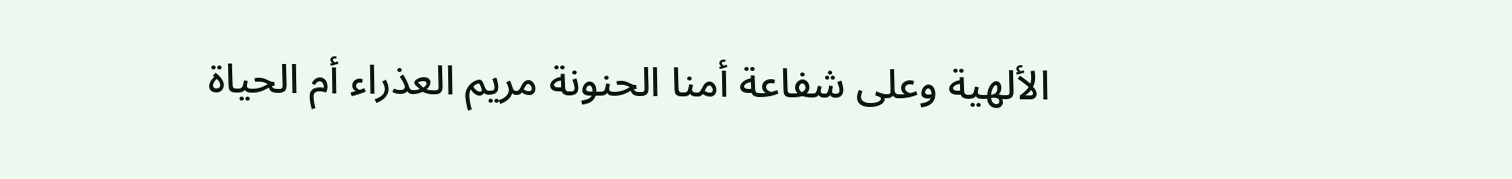الألهية وعلى شفاعة أمنا الحنونة مريم العذراء أم الحياة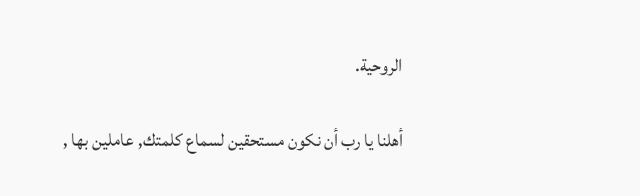الروحية.

أهلنا يا رب أن نكون مستحقين لسماع كلمتك, عاملين بها ,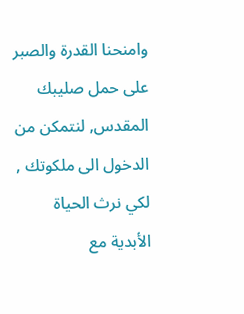وامنحنا القدرة والصبر على حمل صليبك المقدس, لنتمكن من الدخول الى ملكوتك , لكي نرث الحياة الأبدية مع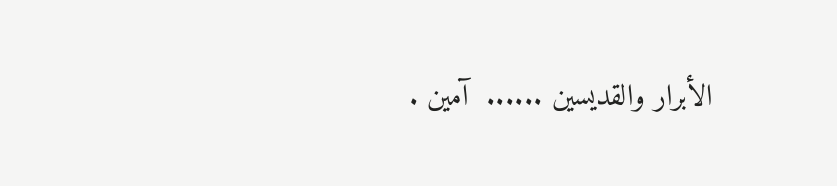الأبرار والقديسين ......  آمين .